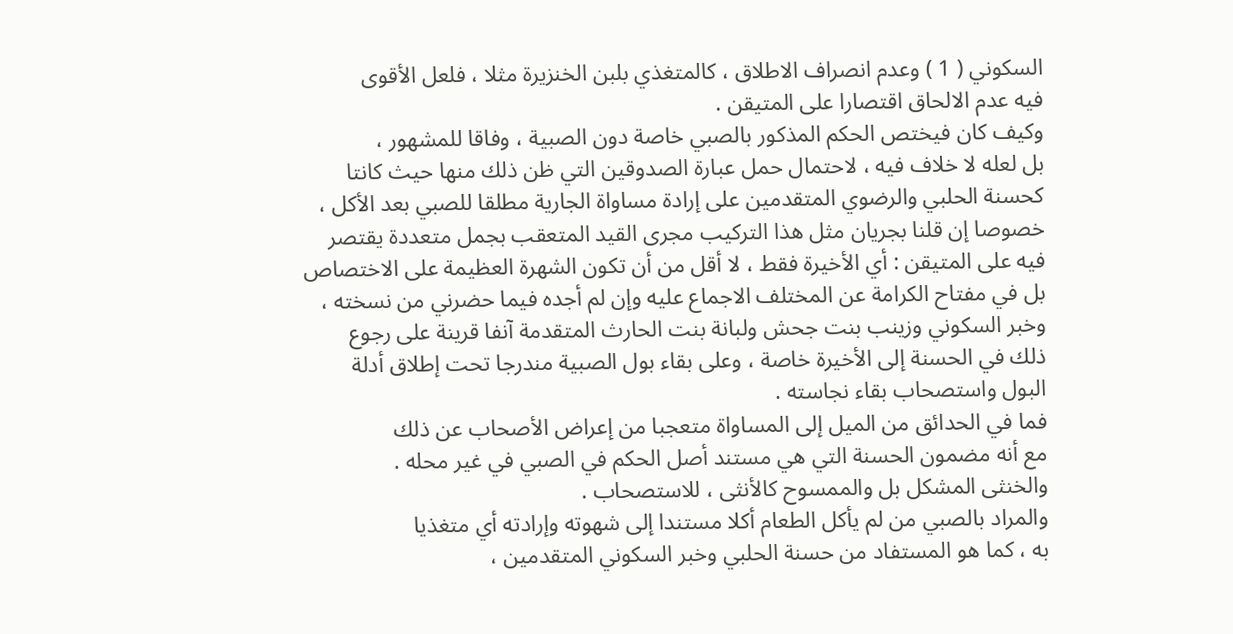السكوني ( 1 ) وعدم انصراف الاطلاق ، كالمتغذي بلبن الخنزيرة مثلا ، فلعل الأقوى
فيه عدم الالحاق اقتصارا على المتيقن .
وكيف كان فيختص الحكم المذكور بالصبي خاصة دون الصبية ، وفاقا للمشهور ،
بل لعله لا خلاف فيه ، لاحتمال حمل عبارة الصدوقين التي ظن ذلك منها حيث كانتا
كحسنة الحلبي والرضوي المتقدمين على إرادة مساواة الجارية مطلقا للصبي بعد الأكل ،
خصوصا إن قلنا بجريان مثل هذا التركيب مجرى القيد المتعقب بجمل متعددة يقتصر
فيه على المتيقن : أي الأخيرة فقط ، لا أقل من أن تكون الشهرة العظيمة على الاختصاص
بل في مفتاح الكرامة عن المختلف الاجماع عليه وإن لم أجده فيما حضرني من نسخته ،
وخبر السكوني وزينب بنت جحش ولبانة بنت الحارث المتقدمة آنفا قرينة على رجوع
ذلك في الحسنة إلى الأخيرة خاصة ، وعلى بقاء بول الصبية مندرجا تحت إطلاق أدلة
البول واستصحاب بقاء نجاسته .
فما في الحدائق من الميل إلى المساواة متعجبا من إعراض الأصحاب عن ذلك
مع أنه مضمون الحسنة التي هي مستند أصل الحكم في الصبي في غير محله .
والخنثى المشكل بل والممسوح كالأنثى ، للاستصحاب .
والمراد بالصبي من لم يأكل الطعام أكلا مستندا إلى شهوته وإرادته أي متغذيا
به ، كما هو المستفاد من حسنة الحلبي وخبر السكوني المتقدمين ،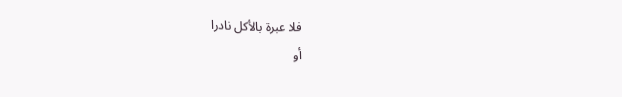فلا عبرة بالأكل نادرا
أو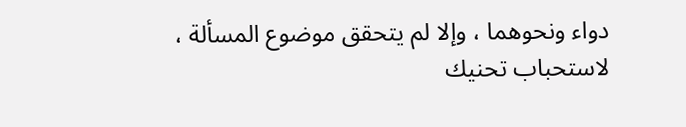دواء ونحوهما ، وإلا لم يتحقق موضوع المسألة ، لاستحباب تحنيك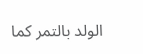الولد بالتمر كما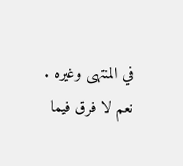في المنتهى وغيره .
نعم لا فرق فيما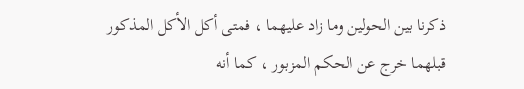ذكرنا بين الحولين وما زاد عليهما ، فمتى أكل الأكل المذكور
قبلهما خرج عن الحكم المزبور ، كما أنه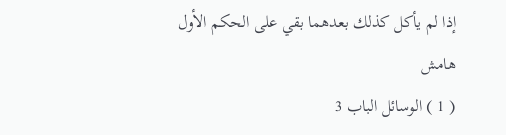إذا لم يأكل كذلك بعدهما بقي على الحكم الأول
هامش
( 1 ) الوسائل الباب 3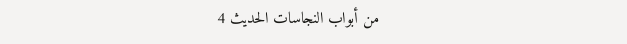من أبواب النجاسات الحديث 4